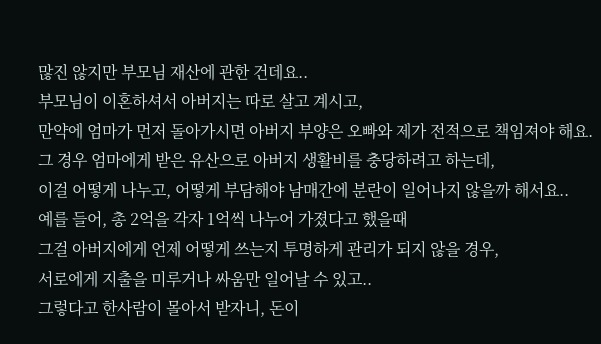많진 않지만 부모님 재산에 관한 건데요..
부모님이 이혼하셔서 아버지는 따로 살고 계시고,
만약에 엄마가 먼저 돌아가시면 아버지 부양은 오빠와 제가 전적으로 책임져야 해요.
그 경우 엄마에게 받은 유산으로 아버지 생활비를 충당하려고 하는데,
이걸 어떻게 나누고, 어떻게 부담해야 남매간에 분란이 일어나지 않을까 해서요..
예를 들어, 총 2억을 각자 1억씩 나누어 가졌다고 했을때
그걸 아버지에게 언제 어떻게 쓰는지 투명하게 관리가 되지 않을 경우,
서로에게 지출을 미루거나 싸움만 일어날 수 있고..
그렇다고 한사람이 몰아서 받자니, 돈이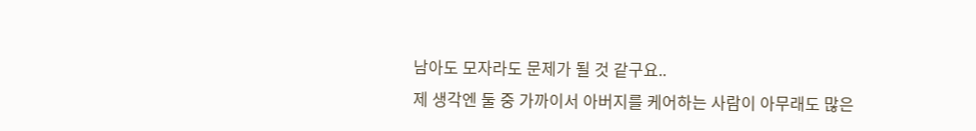남아도 모자라도 문제가 될 것 같구요..
제 생각엔 둘 중 가까이서 아버지를 케어하는 사람이 아무래도 많은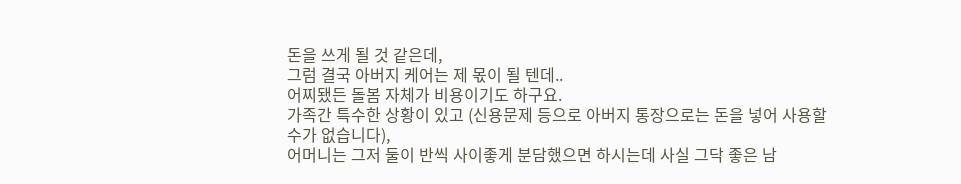돈을 쓰게 될 것 같은데,
그럼 결국 아버지 케어는 제 몫이 될 텐데..
어찌됐든 돌봄 자체가 비용이기도 하구요.
가족간 특수한 상황이 있고 (신용문제 등으로 아버지 통장으로는 돈을 넣어 사용할 수가 없습니다),
어머니는 그저 둘이 반씩 사이좋게 분담했으면 하시는데 사실 그닥 좋은 남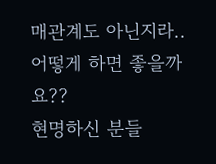매관계도 아닌지라..
어떻게 하면 좋을까요??
현명하신 분들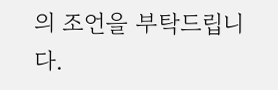의 조언을 부탁드립니다.